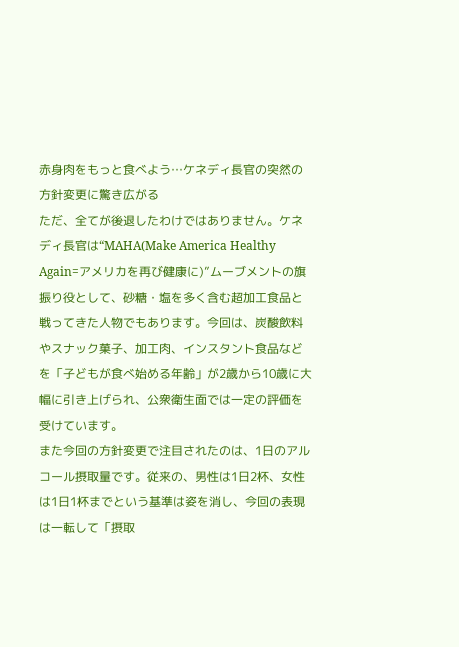赤身肉をもっと食べよう…ケネディ長官の突然の方針変更に驚き広がる
ただ、全てが後退したわけではありません。ケネディ長官は“MAHA(Make America Healthy Again=アメリカを再び健康に)”ムーブメントの旗振り役として、砂糖・塩を多く含む超加工食品と戦ってきた人物でもあります。今回は、炭酸飲料やスナック菓子、加工肉、インスタント食品などを「子どもが食べ始める年齢」が2歳から10歳に大幅に引き上げられ、公衆衛生面では一定の評価を受けています。
また今回の方針変更で注目されたのは、1日のアルコール摂取量です。従来の、男性は1日2杯、女性は1日1杯までという基準は姿を消し、今回の表現は一転して「摂取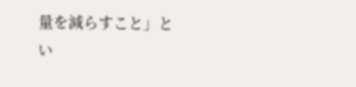量を減らすこと」とい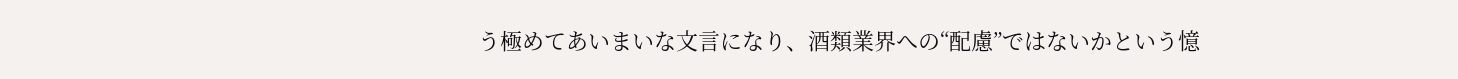う極めてあいまいな文言になり、酒類業界への“配慮”ではないかという憶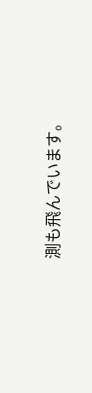測も飛んでいます。